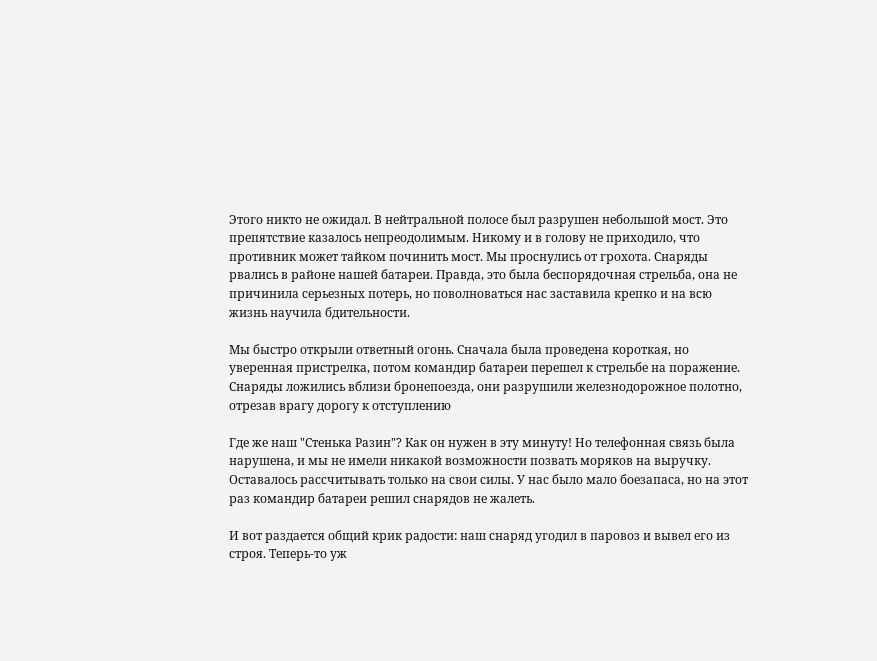Этого никто не ожидал. В нейтральной полосе был разрушен небольшой мост. Это препятствие казалось непреодолимым. Никому и в голову не приходило, что противник может тайком починить мост. Мы проснулись от грохота. Снаряды рвались в районе нашей батареи. Правда, это была беспорядочная стрельба, она не причинила серьезных потерь, но поволноваться нас заставила крепко и на всю жизнь научила бдительности.

Мы быстро открыли ответный огонь. Сначала была проведена короткая, но уверенная пристрелка, потом командир батареи перешел к стрельбе на поражение. Снаряды ложились вблизи бронепоезда, они разрушили железнодорожное полотно, отрезав врагу дорогу к отступлению

Где же наш "Стенька Разин"? Как он нужен в эту минуту! Но телефонная связь была нарушена, и мы не имели никакой возможности позвать моряков на выручку. Оставалось рассчитывать только на свои силы. У нас было мало боезапаса, но на этот раз командир батареи решил снарядов не жалеть.

И вот раздается общий крик радости: наш снаряд угодил в паровоз и вывел его из строя. Теперь-то уж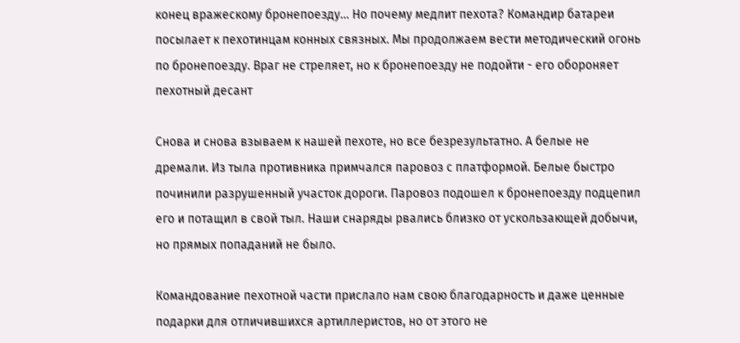конец вражескому бронепоезду... Но почему медлит пехота? Командир батареи посылает к пехотинцам конных связных. Мы продолжаем вести методический огонь по бронепоезду. Враг не стреляет, но к бронепоезду не подойти - его обороняет пехотный десант

Снова и снова взываем к нашей пехоте, но все безрезультатно. А белые не дремали. Из тыла противника примчался паровоз с платформой. Белые быстро починили разрушенный участок дороги. Паровоз подошел к бронепоезду подцепил его и потащил в свой тыл. Наши снаряды рвались близко от ускользающей добычи, но прямых попаданий не было.

Командование пехотной части прислало нам свою благодарность и даже ценные подарки для отличившихся артиллеристов, но от этого не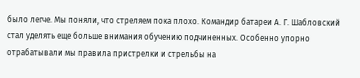было легче. Мы поняли, что стреляем пока плохо. Командир батареи А. Г. Шабловский стал уделять еще больше внимания обучению подчиненных. Особенно упорно отрабатывали мы правила пристрелки и стрельбы на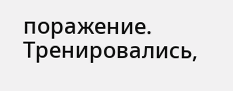поражение. Тренировались,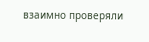взаимно проверяли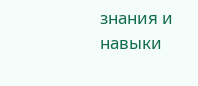знания и навыки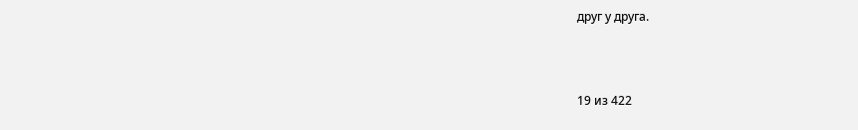друг у друга.



19 из 422